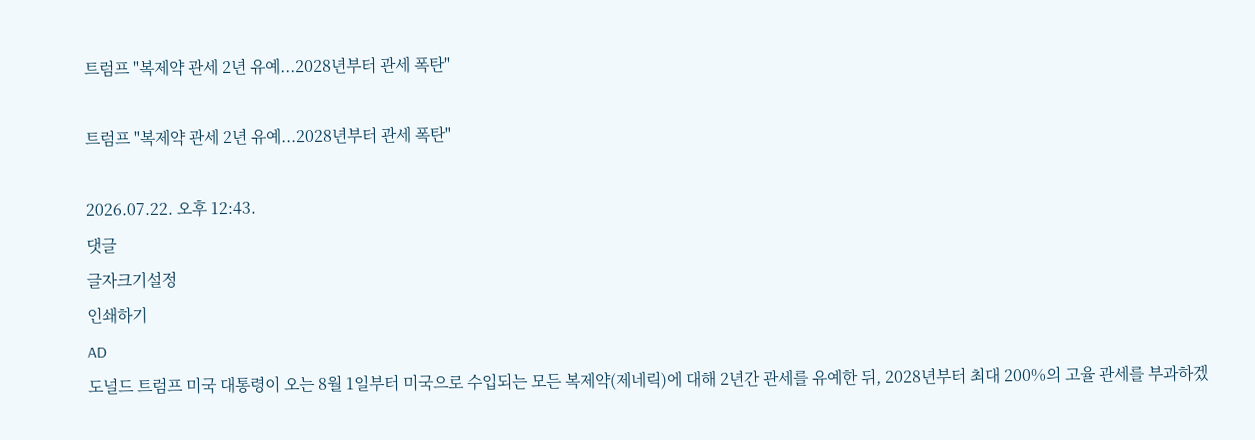트럼프 "복제약 관세 2년 유예...2028년부터 관세 폭탄"

트럼프 "복제약 관세 2년 유예...2028년부터 관세 폭탄"

2026.07.22. 오후 12:43.
댓글
글자크기설정
인쇄하기
AD
도널드 트럼프 미국 대통령이 오는 8월 1일부터 미국으로 수입되는 모든 복제약(제네릭)에 대해 2년간 관세를 유예한 뒤, 2028년부터 최대 200%의 고율 관세를 부과하겠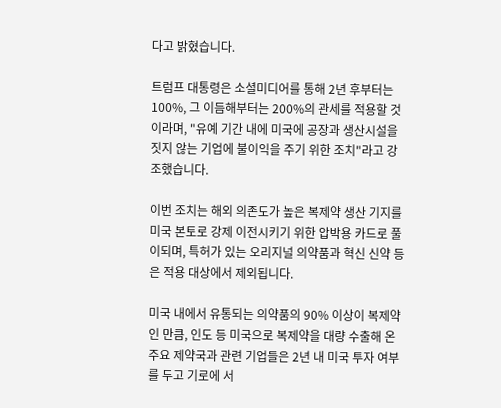다고 밝혔습니다.

트럼프 대통령은 소셜미디어를 통해 2년 후부터는 100%, 그 이듬해부터는 200%의 관세를 적용할 것이라며, "유예 기간 내에 미국에 공장과 생산시설을 짓지 않는 기업에 불이익을 주기 위한 조치"라고 강조했습니다.

이번 조치는 해외 의존도가 높은 복제약 생산 기지를 미국 본토로 강제 이전시키기 위한 압박용 카드로 풀이되며, 특허가 있는 오리지널 의약품과 혁신 신약 등은 적용 대상에서 제외됩니다.

미국 내에서 유통되는 의약품의 90% 이상이 복제약인 만큼, 인도 등 미국으로 복제약을 대량 수출해 온 주요 제약국과 관련 기업들은 2년 내 미국 투자 여부를 두고 기로에 서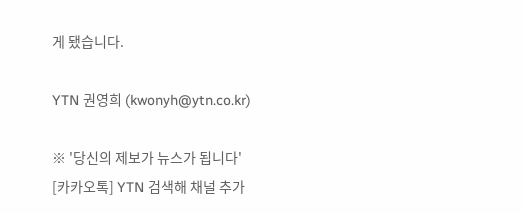게 됐습니다.

YTN 권영희 (kwonyh@ytn.co.kr)

※ '당신의 제보가 뉴스가 됩니다'
[카카오톡] YTN 검색해 채널 추가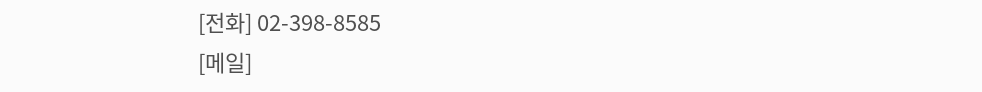[전화] 02-398-8585
[메일]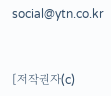social@ytn.co.kr


[저작권자(c)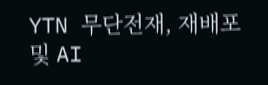YTN 무단전재, 재배포 및 AI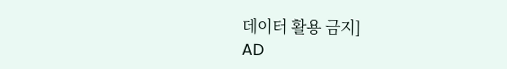데이터 활용 금지]
AD